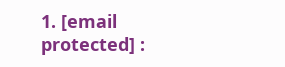1. [email protected] :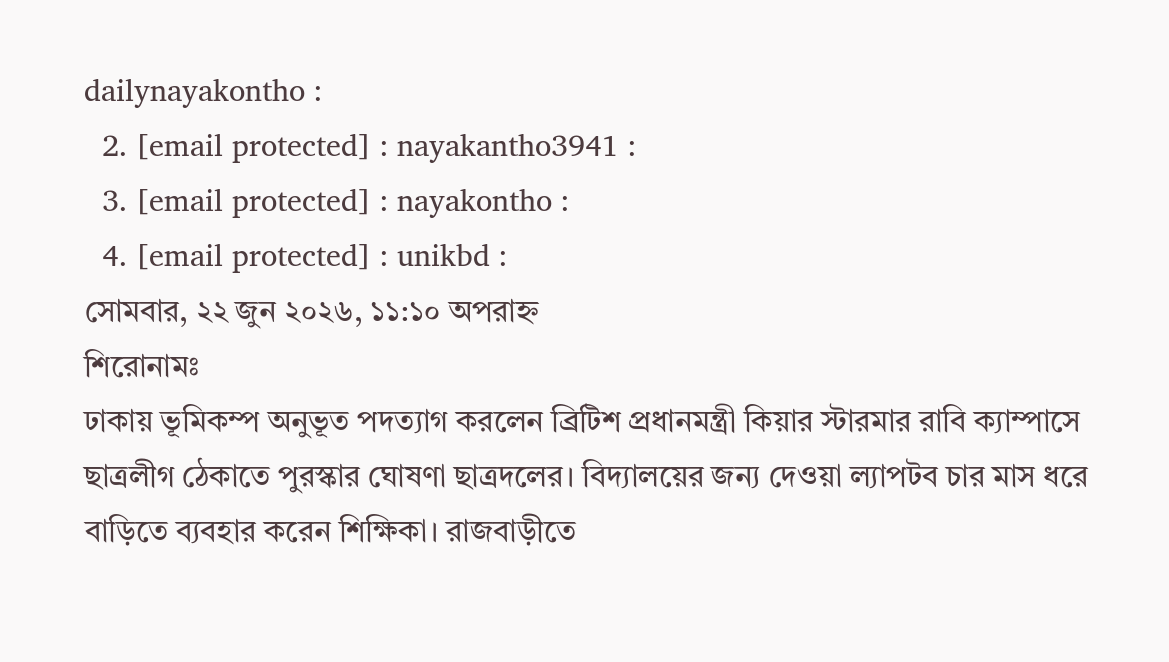dailynayakontho :
  2. [email protected] : nayakantho3941 :
  3. [email protected] : nayakontho :
  4. [email protected] : unikbd :
সোমবার, ২২ জুন ২০২৬, ১১:১০ অপরাহ্ন
শিরোনামঃ
ঢাকায় ভূমিকম্প অনুভূত পদত্যাগ করলেন ব্রিটিশ প্রধানমন্ত্রী কিয়ার স্টারমার রাবি ক্যাম্পাসে ছাত্রলীগ ঠেকাতে পুরস্কার ঘোষণা ছাত্রদলের। বিদ্যালয়ের জন্য দেওয়া ল্যাপটব চার মাস ধরে বাড়িতে ব্যবহার করেন শিক্ষিকা। রাজবাড়ীতে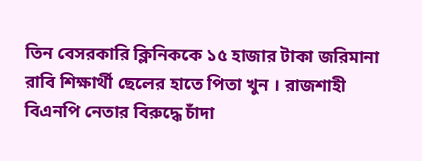তিন বেসরকারি ক্লিনিককে ১৫ হাজার টাকা জরিমানা রাবি শিক্ষার্থী ছেলের হাতে পিতা খুন । রাজশাহী বিএনপি নেতার বিরুদ্ধে চাঁদা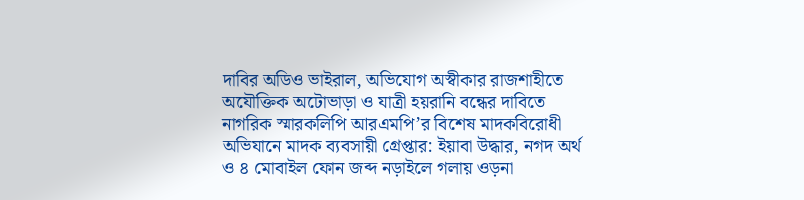দাবির অডিও ভাইরাল, অভিযোগ অস্বীকার রাজশাহীতে অযৌক্তিক অটোভাড়া ও যাত্রী হয়রানি বন্ধের দাবিতে নাগরিক স্মারকলিপি আরএমপি’র বিশেষ মাদকবিরোধী অভিযানে মাদক ব্যবসায়ী গ্রেপ্তার: ইয়াবা উদ্ধার, নগদ অর্থ ও ৪ মোবাইল ফোন জব্দ নড়াইলে গলায় ওড়না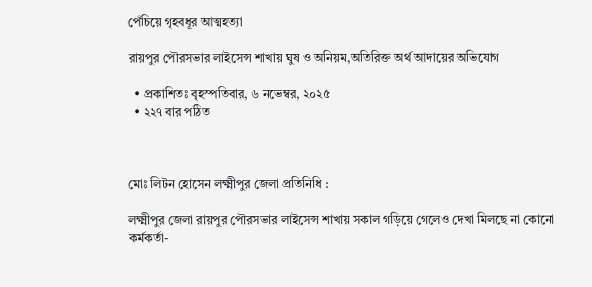পেঁচিয়ে গৃহবধূর আত্মহত্যা

রায়পুর পৌরসভার লাইসেন্স শাখায় ঘুষ ও অনিয়ম,অতিরিক্ত অর্থ আদায়ের অভিযোগ

  • প্রকাশিতঃ বৃহস্পতিবার, ৬ নভেম্বর, ২০২৫
  • ২২৭ বার পঠিত



মোঃ লিটন হোসেন লক্ষ্মীপুর জেলা প্রতিনিধি :

লক্ষ্মীপুর জেলা রায়পুর পৌরসভার লাইসেন্স শাখায় সকাল গড়িয়ে গেলেও দেখা মিলছে না কোনো কর্মকর্তা-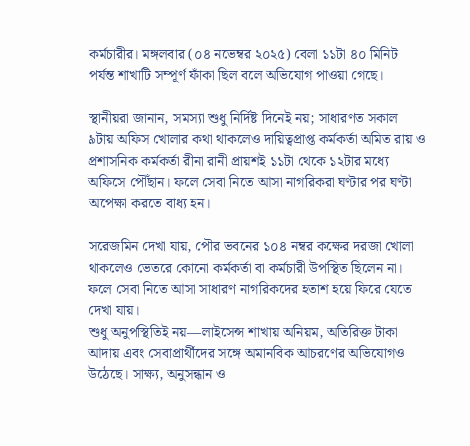কর্মচারীর। মঙ্গলবার (০৪ নভেম্বর ২০২৫) বেলা ১১টা ৪০ মিনিট পর্যন্ত শাখাটি সম্পূর্ণ ফাঁকা ছিল বলে অভিযোগ পাওয়া গেছে।

স্থানীয়রা জানান, সমস্যা শুধু নির্দিষ্ট দিনেই নয়; সাধারণত সকাল ৯টায় অফিস খোলার কথা থাকলেও দায়িত্বপ্রাপ্ত কর্মকর্তা অমিত রায় ও প্রশাসনিক কর্মকর্তা রীনা রানী প্রায়শই ১১টা থেকে ১২টার মধ্যে অফিসে পৌঁছান। ফলে সেবা নিতে আসা নাগরিকরা ঘণ্টার পর ঘণ্টা অপেক্ষা করতে বাধ্য হন।

সরেজমিন দেখা যায়, পৌর ভবনের ১০৪ নম্বর কক্ষের দরজা খোলা থাকলেও ভেতরে কোনো কর্মকর্তা বা কর্মচারী উপস্থিত ছিলেন না। ফলে সেবা নিতে আসা সাধারণ নাগরিকদের হতাশ হয়ে ফিরে যেতে দেখা যায়।
শুধু অনুপস্থিতিই নয়—লাইসেন্স শাখায় অনিয়ম, অতিরিক্ত টাকা আদায় এবং সেবাপ্রার্থীদের সঙ্গে অমানবিক আচরণের অভিযোগও উঠেছে। সাক্ষ্য, অনুসন্ধান ও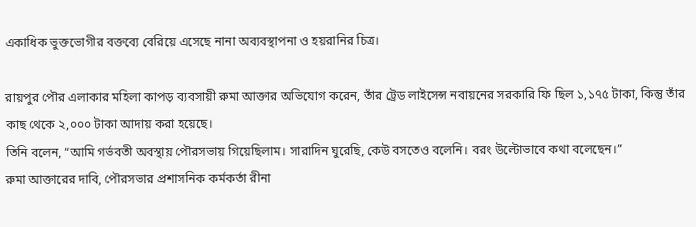একাধিক ভুক্তভোগীর বক্তব্যে বেরিয়ে এসেছে নানা অব্যবস্থাপনা ও হয়রানির চিত্র।

রায়পুর পৌর এলাকার মহিলা কাপড় ব্যবসায়ী রুমা আক্তার অভিযোগ করেন, তাঁর ট্রেড লাইসেন্স নবায়নের সরকারি ফি ছিল ১,১৭৫ টাকা, কিন্তু তাঁর কাছ থেকে ২,০০০ টাকা আদায় করা হয়েছে।
তিনি বলেন, “আমি গর্ভবতী অবস্থায় পৌরসভায় গিয়েছিলাম। সারাদিন ঘুরেছি, কেউ বসতেও বলেনি। বরং উল্টোভাবে কথা বলেছেন।”
রুমা আক্তারের দাবি, পৌরসভার প্রশাসনিক কর্মকর্তা রীনা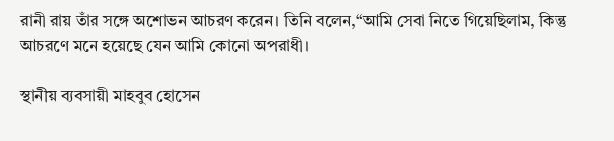রানী রায় তাঁর সঙ্গে অশোভন আচরণ করেন। তিনি বলেন,“আমি সেবা নিতে গিয়েছিলাম, কিন্তু আচরণে মনে হয়েছে যেন আমি কোনো অপরাধী।

স্থানীয় ব্যবসায়ী মাহবুব হোসেন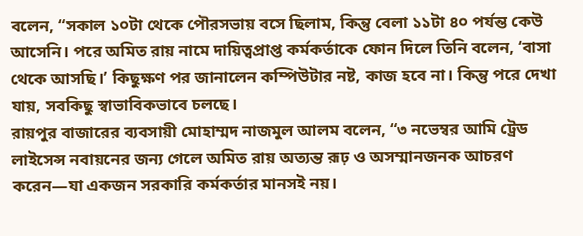বলেন, “সকাল ১০টা থেকে পৌরসভায় বসে ছিলাম, কিন্তু বেলা ১১টা ৪০ পর্যন্ত কেউ আসেনি। পরে অমিত রায় নামে দায়িত্বপ্রাপ্ত কর্মকর্তাকে ফোন দিলে তিনি বলেন, ‘বাসা থেকে আসছি।’ কিছুক্ষণ পর জানালেন কম্পিউটার নষ্ট, কাজ হবে না। কিন্তু পরে দেখা যায়, সবকিছু স্বাভাবিকভাবে চলছে।
রায়পুর বাজারের ব্যবসায়ী মোহাম্মদ নাজমুল আলম বলেন, “৩ নভেম্বর আমি ট্রেড লাইসেন্স নবায়নের জন্য গেলে অমিত রায় অত্যন্ত রূঢ় ও অসম্মানজনক আচরণ করেন—যা একজন সরকারি কর্মকর্তার মানসই নয়।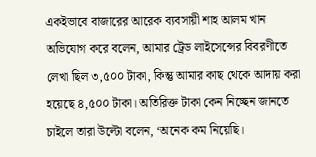একইভাবে বাজারের আরেক ব্যবসায়ী শাহ আলম খান অভিযোগ করে বলেন, আমার ট্রেড লাইসেন্সের বিবরণীতে লেখা ছিল ৩,৫০০ টাকা, কিন্তু আমার কাছ থেকে আদায় করা হয়েছে ৪,৫০০ টাকা। অতিরিক্ত টাকা কেন নিচ্ছেন জানতে চাইলে তারা উল্টো বলেন, ‘অনেক কম নিয়েছি।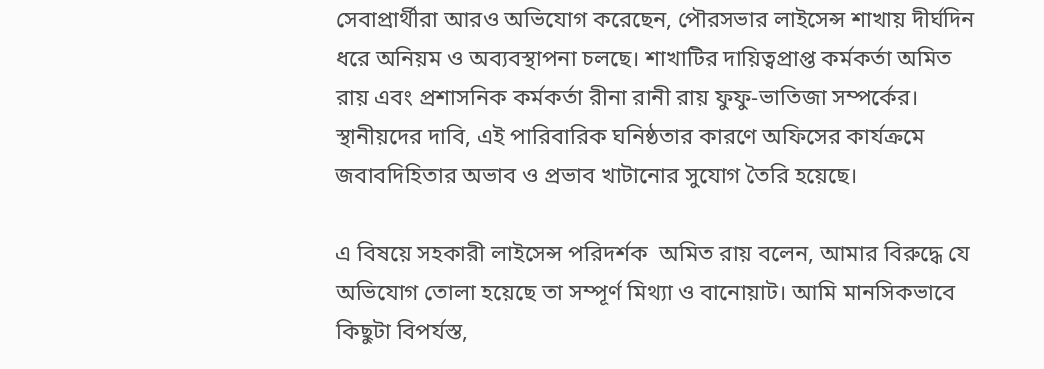সেবাপ্রার্থীরা আরও অভিযোগ করেছেন, পৌরসভার লাইসেন্স শাখায় দীর্ঘদিন ধরে অনিয়ম ও অব্যবস্থাপনা চলছে। শাখাটির দায়িত্বপ্রাপ্ত কর্মকর্তা অমিত রায় এবং প্রশাসনিক কর্মকর্তা রীনা রানী রায় ফুফু-ভাতিজা সম্পর্কের। স্থানীয়দের দাবি, এই পারিবারিক ঘনিষ্ঠতার কারণে অফিসের কার্যক্রমে জবাবদিহিতার অভাব ও প্রভাব খাটানোর সুযোগ তৈরি হয়েছে।

এ বিষয়ে সহকারী লাইসেন্স পরিদর্শক  অমিত রায় বলেন, আমার বিরুদ্ধে যে অভিযোগ তোলা হয়েছে তা সম্পূর্ণ মিথ্যা ও বানোয়াট। আমি মানসিকভাবে কিছুটা বিপর্যস্ত,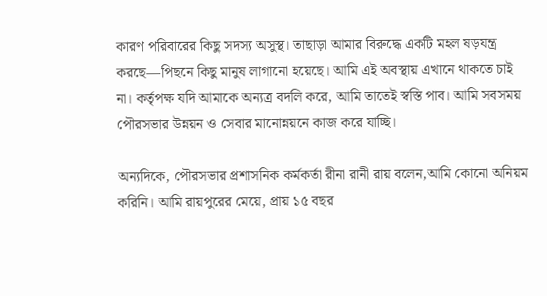কারণ পরিবারের কিছু সদস্য অসুস্থ। তাছাড়া আমার বিরুদ্ধে একটি মহল ষড়যন্ত্র করছে—পিছনে কিছু মানুষ লাগানো হয়েছে। আমি এই অবস্থায় এখানে থাকতে চাই না। কর্তৃপক্ষ যদি আমাকে অন্যত্র বদলি করে, আমি তাতেই স্বস্তি পাব। আমি সবসময় পৌরসভার উন্নয়ন ও সেবার মানোন্নয়নে কাজ করে যাচ্ছি।

অন্যদিকে, পৌরসভার প্রশাসনিক কর্মকর্তা রীনা রানী রায় বলেন,আমি কোনো অনিয়ম করিনি। আমি রায়পুরের মেয়ে, প্রায় ১৫ বছর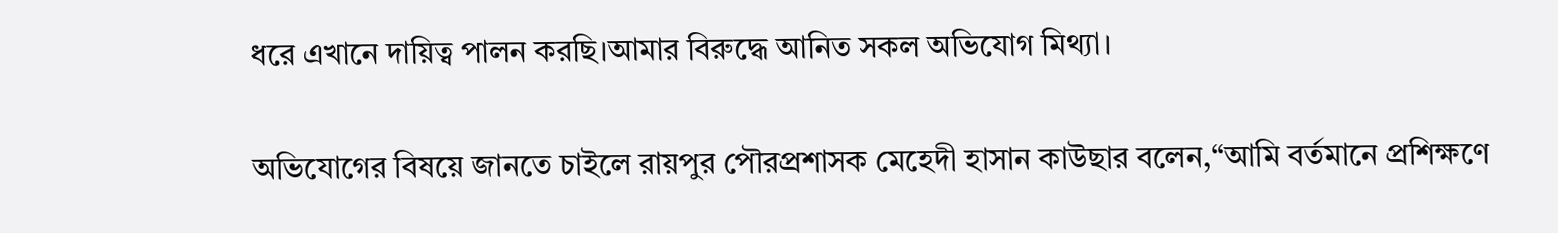ধরে এখানে দায়িত্ব পালন করছি।আমার বিরুদ্ধে আনিত সকল অভিযোগ মিথ্যা।

অভিযোগের বিষয়ে জানতে চাইলে রায়পুর পৌরপ্রশাসক মেহেদী হাসান কাউছার বলেন,“আমি বর্তমানে প্রশিক্ষণে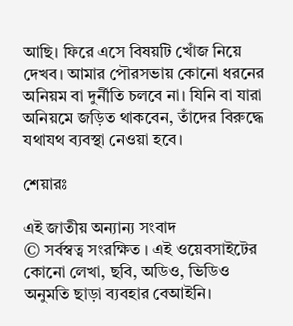আছি। ফিরে এসে বিষয়টি খোঁজ নিয়ে দেখব। আমার পৌরসভায় কোনো ধরনের অনিয়ম বা দুর্নীতি চলবে না। যিনি বা যারা অনিয়মে জড়িত থাকবেন, তাঁদের বিরুদ্ধে যথাযথ ব্যবস্থা নেওয়া হবে।

শেয়ারঃ

এই জাতীয় অন্যান্য সংবাদ
© সর্বস্বত্ব সংরক্ষিত । এই ওয়েবসাইটের কোনো লেখা, ছবি, অডিও, ভিডিও অনুমতি ছাড়া ব্যবহার বেআইনি।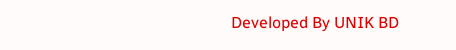Developed By UNIK BD